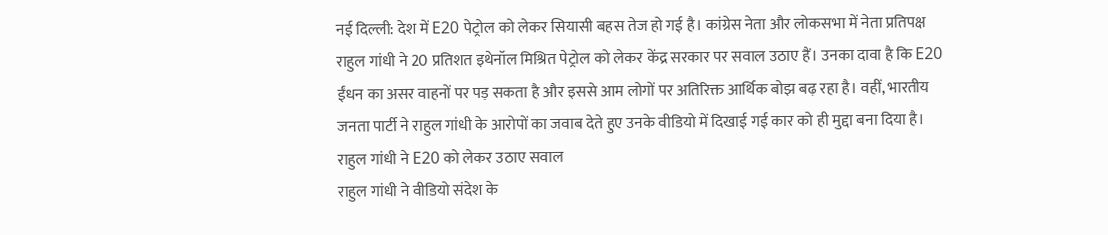नई दिल्ली: देश में E20 पेट्रोल को लेकर सियासी बहस तेज हो गई है। कांग्रेस नेता और लोकसभा में नेता प्रतिपक्ष राहुल गांधी ने 20 प्रतिशत इथेनॉल मिश्रित पेट्रोल को लेकर केंद्र सरकार पर सवाल उठाए हैं। उनका दावा है कि E20 ईंधन का असर वाहनों पर पड़ सकता है और इससे आम लोगों पर अतिरिक्त आर्थिक बोझ बढ़ रहा है। वहीं, भारतीय जनता पार्टी ने राहुल गांधी के आरोपों का जवाब देते हुए उनके वीडियो में दिखाई गई कार को ही मुद्दा बना दिया है।
राहुल गांधी ने E20 को लेकर उठाए सवाल
राहुल गांधी ने वीडियो संदेश के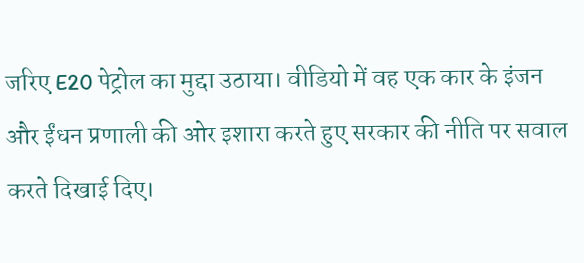जरिए E20 पेट्रोल का मुद्दा उठाया। वीडियो में वह एक कार के इंजन और ईंधन प्रणाली की ओर इशारा करते हुए सरकार की नीति पर सवाल करते दिखाई दिए।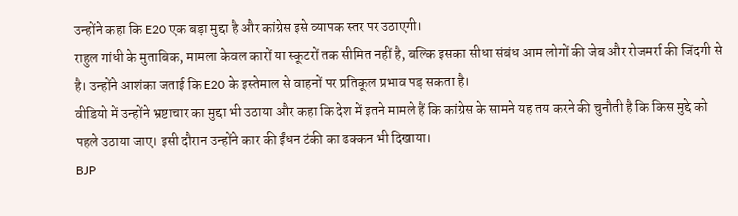उन्होंने कहा कि E20 एक बड़ा मुद्दा है और कांग्रेस इसे व्यापक स्तर पर उठाएगी।
राहुल गांधी के मुताबिक, मामला केवल कारों या स्कूटरों तक सीमित नहीं है, बल्कि इसका सीधा संबंध आम लोगों की जेब और रोजमर्रा की जिंदगी से है। उन्होंने आशंका जताई कि E20 के इस्तेमाल से वाहनों पर प्रतिकूल प्रभाव पड़ सकता है।
वीडियो में उन्होंने भ्रष्टाचार का मुद्दा भी उठाया और कहा कि देश में इतने मामले हैं कि कांग्रेस के सामने यह तय करने की चुनौती है कि किस मुद्दे को पहले उठाया जाए। इसी दौरान उन्होंने कार की ईंधन टंकी का ढक्कन भी दिखाया।
BJP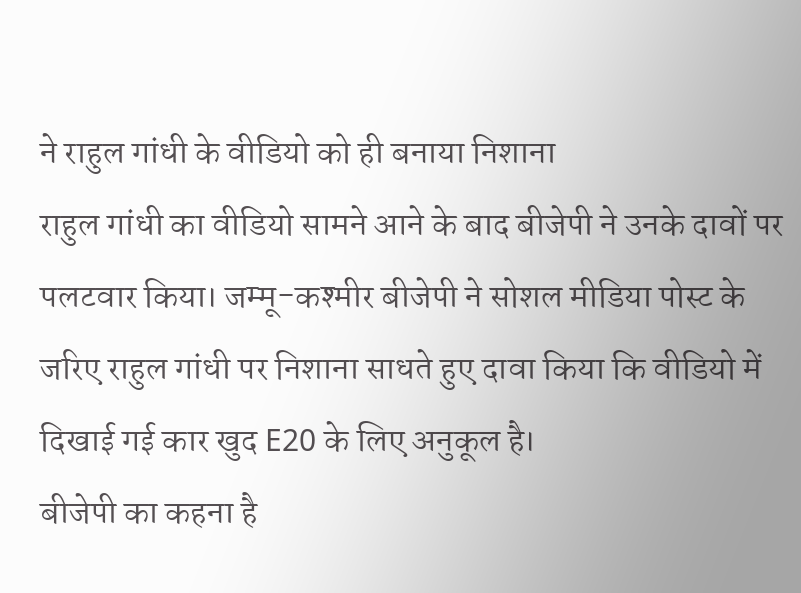ने राहुल गांधी के वीडियो को ही बनाया निशाना
राहुल गांधी का वीडियो सामने आने के बाद बीजेपी ने उनके दावों पर पलटवार किया। जम्मू-कश्मीर बीजेपी ने सोशल मीडिया पोस्ट के जरिए राहुल गांधी पर निशाना साधते हुए दावा किया कि वीडियो में दिखाई गई कार खुद E20 के लिए अनुकूल है।
बीजेपी का कहना है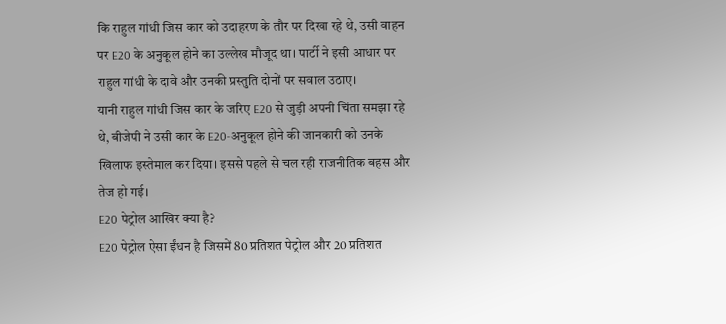कि राहुल गांधी जिस कार को उदाहरण के तौर पर दिखा रहे थे, उसी वाहन पर E20 के अनुकूल होने का उल्लेख मौजूद था। पार्टी ने इसी आधार पर राहुल गांधी के दावे और उनकी प्रस्तुति दोनों पर सवाल उठाए।
यानी राहुल गांधी जिस कार के जरिए E20 से जुड़ी अपनी चिंता समझा रहे थे, बीजेपी ने उसी कार के E20-अनुकूल होने की जानकारी को उनके खिलाफ इस्तेमाल कर दिया। इससे पहले से चल रही राजनीतिक बहस और तेज हो गई।
E20 पेट्रोल आखिर क्या है?
E20 पेट्रोल ऐसा ईंधन है जिसमें 80 प्रतिशत पेट्रोल और 20 प्रतिशत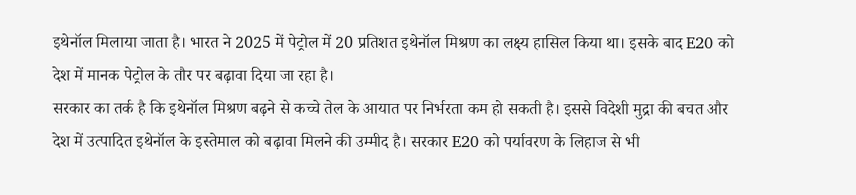इथेनॉल मिलाया जाता है। भारत ने 2025 में पेट्रोल में 20 प्रतिशत इथेनॉल मिश्रण का लक्ष्य हासिल किया था। इसके बाद E20 को देश में मानक पेट्रोल के तौर पर बढ़ावा दिया जा रहा है।
सरकार का तर्क है कि इथेनॉल मिश्रण बढ़ने से कच्चे तेल के आयात पर निर्भरता कम हो सकती है। इससे विदेशी मुद्रा की बचत और देश में उत्पादित इथेनॉल के इस्तेमाल को बढ़ावा मिलने की उम्मीद है। सरकार E20 को पर्यावरण के लिहाज से भी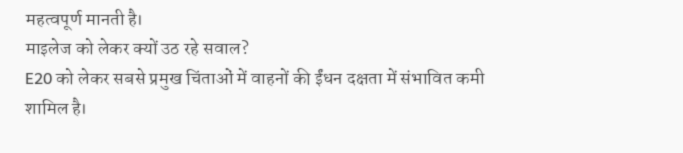महत्वपूर्ण मानती है।
माइलेज को लेकर क्यों उठ रहे सवाल?
E20 को लेकर सबसे प्रमुख चिंताओं में वाहनों की ईंधन दक्षता में संभावित कमी शामिल है।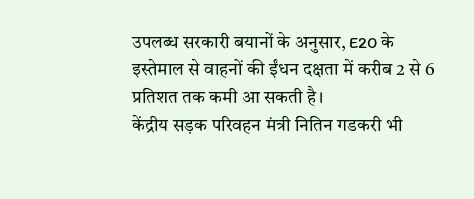उपलब्ध सरकारी बयानों के अनुसार, E20 के इस्तेमाल से वाहनों की ईंधन दक्षता में करीब 2 से 6 प्रतिशत तक कमी आ सकती है।
केंद्रीय सड़क परिवहन मंत्री नितिन गडकरी भी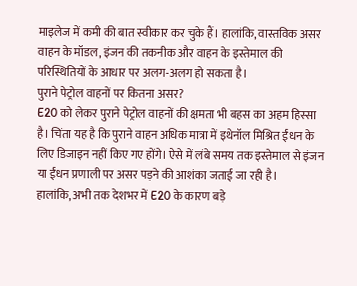माइलेज में कमी की बात स्वीकार कर चुके हैं। हालांकि, वास्तविक असर वाहन के मॉडल, इंजन की तकनीक और वाहन के इस्तेमाल की परिस्थितियों के आधार पर अलग-अलग हो सकता है।
पुराने पेट्रोल वाहनों पर कितना असर?
E20 को लेकर पुराने पेट्रोल वाहनों की क्षमता भी बहस का अहम हिस्सा है। चिंता यह है कि पुराने वाहन अधिक मात्रा में इथेनॉल मिश्रित ईंधन के लिए डिजाइन नहीं किए गए होंगे। ऐसे में लंबे समय तक इस्तेमाल से इंजन या ईंधन प्रणाली पर असर पड़ने की आशंका जताई जा रही है।
हालांकि, अभी तक देशभर में E20 के कारण बड़े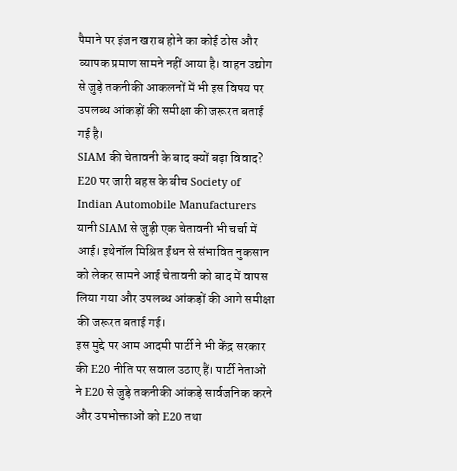पैमाने पर इंजन खराब होने का कोई ठोस और व्यापक प्रमाण सामने नहीं आया है। वाहन उद्योग से जुड़े तकनीकी आकलनों में भी इस विषय पर उपलब्ध आंकड़ों की समीक्षा की जरूरत बताई गई है।
SIAM की चेतावनी के बाद क्यों बढ़ा विवाद?
E20 पर जारी बहस के बीच Society of Indian Automobile Manufacturers यानी SIAM से जुड़ी एक चेतावनी भी चर्चा में आई। इथेनॉल मिश्रित ईंधन से संभावित नुकसान को लेकर सामने आई चेतावनी को बाद में वापस लिया गया और उपलब्ध आंकड़ों की आगे समीक्षा की जरूरत बताई गई।
इस मुद्दे पर आम आदमी पार्टी ने भी केंद्र सरकार की E20 नीति पर सवाल उठाए हैं। पार्टी नेताओं ने E20 से जुड़े तकनीकी आंकड़े सार्वजनिक करने और उपभोक्ताओं को E20 तथा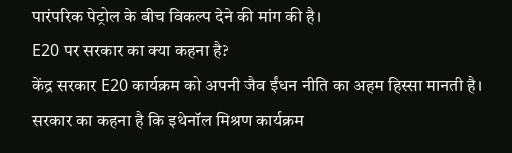पारंपरिक पेट्रोल के बीच विकल्प देने की मांग की है।
E20 पर सरकार का क्या कहना है?
केंद्र सरकार E20 कार्यक्रम को अपनी जैव ईंधन नीति का अहम हिस्सा मानती है। सरकार का कहना है कि इथेनॉल मिश्रण कार्यक्रम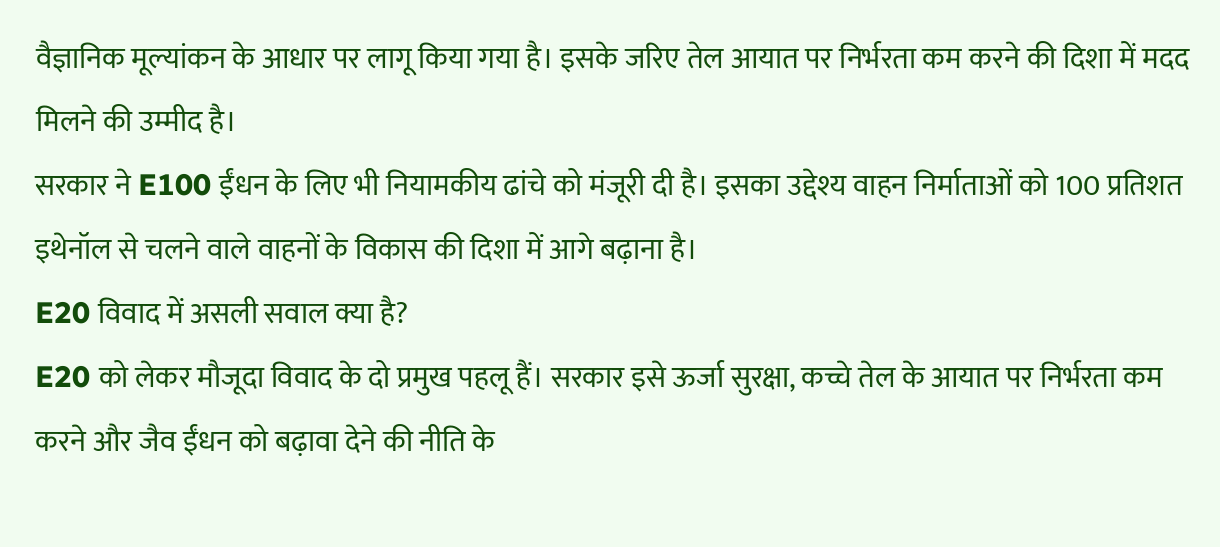वैज्ञानिक मूल्यांकन के आधार पर लागू किया गया है। इसके जरिए तेल आयात पर निर्भरता कम करने की दिशा में मदद मिलने की उम्मीद है।
सरकार ने E100 ईंधन के लिए भी नियामकीय ढांचे को मंजूरी दी है। इसका उद्देश्य वाहन निर्माताओं को 100 प्रतिशत इथेनॉल से चलने वाले वाहनों के विकास की दिशा में आगे बढ़ाना है।
E20 विवाद में असली सवाल क्या है?
E20 को लेकर मौजूदा विवाद के दो प्रमुख पहलू हैं। सरकार इसे ऊर्जा सुरक्षा, कच्चे तेल के आयात पर निर्भरता कम करने और जैव ईंधन को बढ़ावा देने की नीति के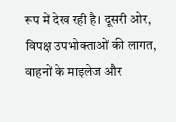रूप में देख रही है। दूसरी ओर, विपक्ष उपभोक्ताओं की लागत, वाहनों के माइलेज और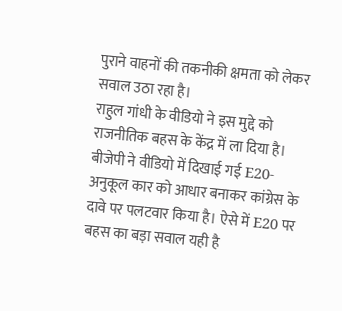पुराने वाहनों की तकनीकी क्षमता को लेकर सवाल उठा रहा है।
राहुल गांधी के वीडियो ने इस मुद्दे को राजनीतिक बहस के केंद्र में ला दिया है। बीजेपी ने वीडियो में दिखाई गई E20-अनुकूल कार को आधार बनाकर कांग्रेस के दावे पर पलटवार किया है। ऐसे में E20 पर बहस का बड़ा सवाल यही है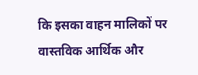कि इसका वाहन मालिकों पर वास्तविक आर्थिक और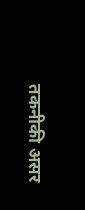तकनीकी असर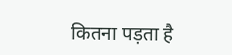कितना पड़ता है